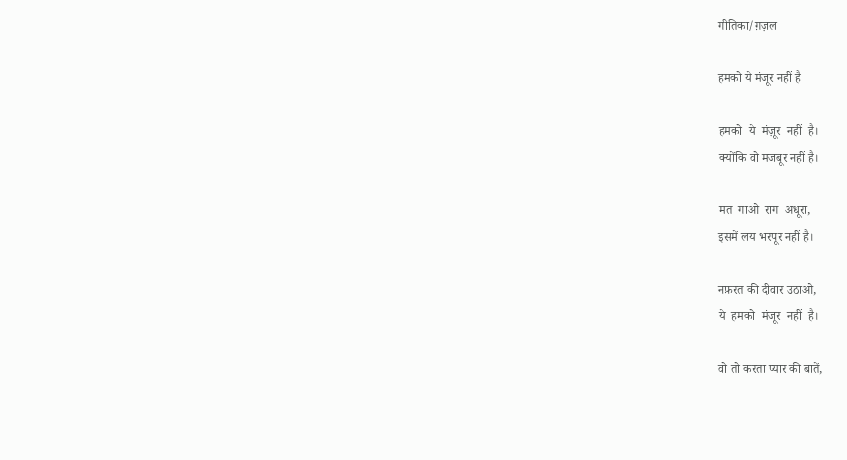गीतिका/ग़ज़ल

हमको ये मंजूर नहीं है

हमको  ये  मंज़ूर  नहीं  है।
क्योंकि वो मजबूर नहीं है।

मत  गाओ  राग  अधूरा,
इसमें लय भरपूर नहीं है।

नफ़रत की दीवार उठाओ,
ये  हमको  मंजूर  नहीं  है।

वो तो करता प्यार की बातें,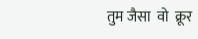तुम जैसा  वो  क्रूर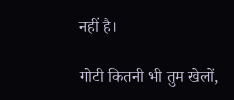नहीं है।

गोटी कितनी भी तुम खेलों,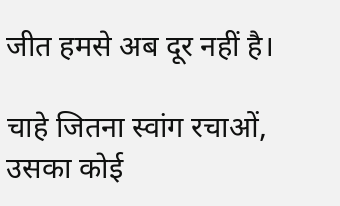जीत हमसे अब दूर नहीं है।

चाहे जितना स्वांग रचाओं,
उसका कोई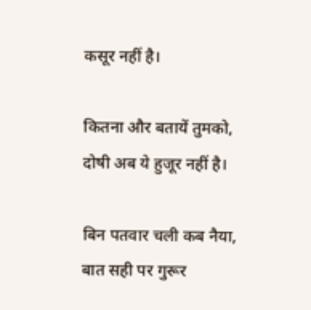कसूर नहीं है।

कितना और बतायें तुमको,
दोषी अब ये हुजूर नहीं है।

बिन पतवार चली कब नैया,
बात सही पर गुरूर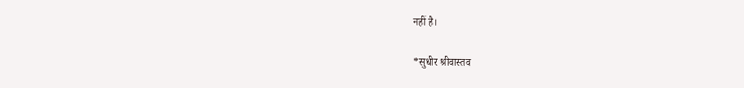नहीं है।

*सुधीर श्रीवास्तव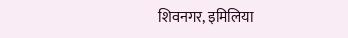शिवनगर, इमिलिया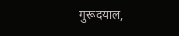गुरूदयाल,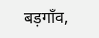बड़गाँव,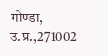गोण्डा, उ.प्र.,271002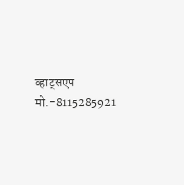व्हाट्सएप मो.-8115285921